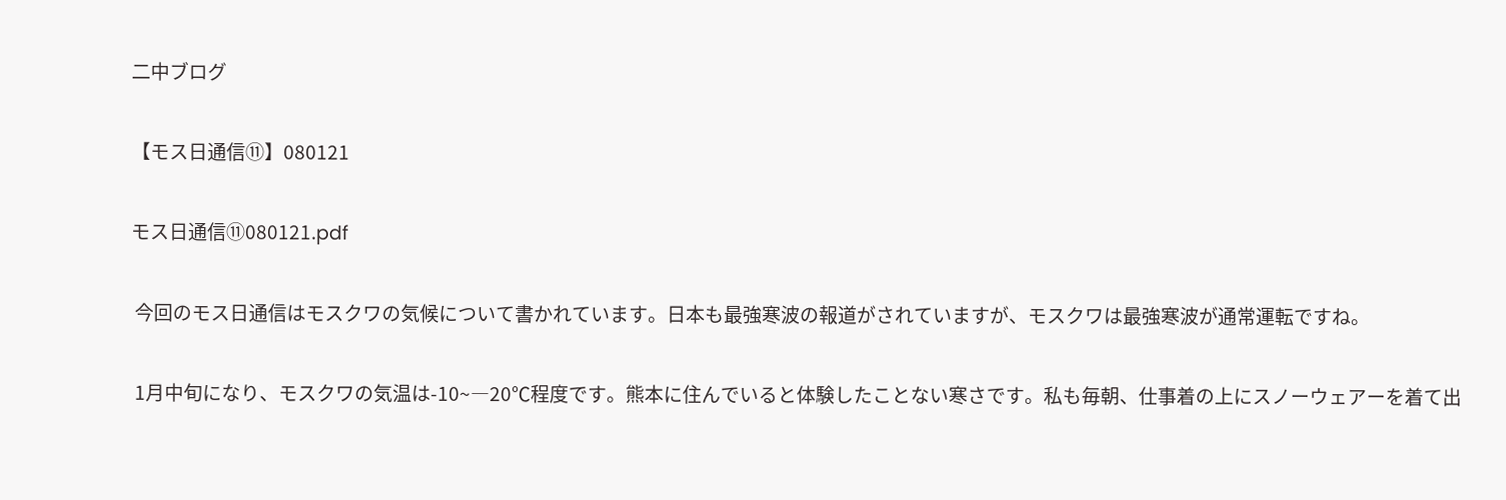二中ブログ

【モス日通信⑪】080121

モス日通信⑪080121.pdf

 今回のモス日通信はモスクワの気候について書かれています。日本も最強寒波の報道がされていますが、モスクワは最強寒波が通常運転ですね。

 1月中旬になり、モスクワの気温は-10~―20℃程度です。熊本に住んでいると体験したことない寒さです。私も毎朝、仕事着の上にスノーウェアーを着て出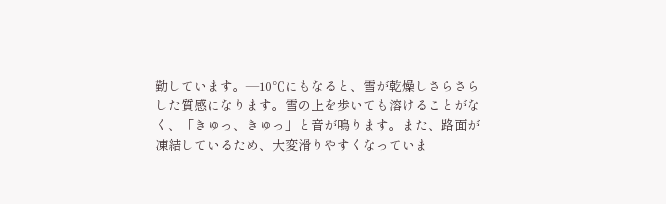勤しています。—10℃にもなると、雪が乾燥しさらさらした質感になります。雪の上を歩いても溶けることがなく、「きゅっ、きゅっ」と音が鳴ります。また、路面が凍結しているため、大変滑りやすくなっていま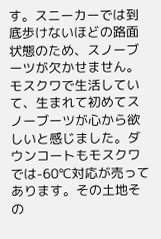す。スニーカーでは到底歩けないほどの路面状態のため、スノーブーツが欠かせません。モスクワで生活していて、生まれて初めてスノーブーツが心から欲しいと感じました。ダウンコートもモスクワでは-60℃対応が売ってあります。その土地その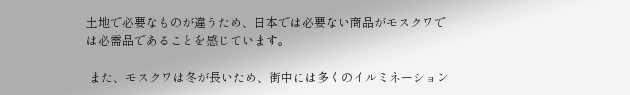土地で必要なものが違うため、日本では必要ない商品がモスクワでは必需品であることを感じています。

 また、モスクワは冬が長いため、街中には多くのイルミネーション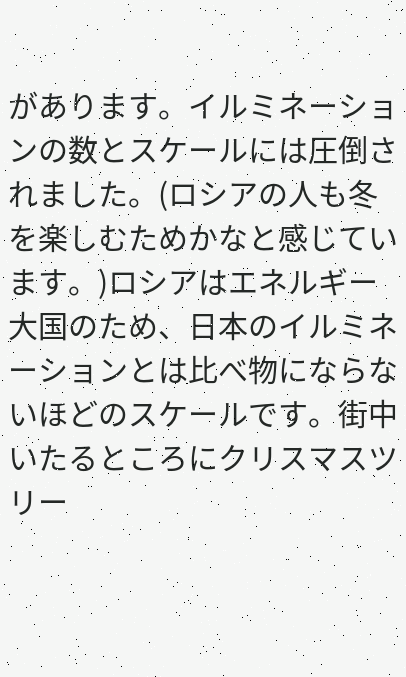があります。イルミネーションの数とスケールには圧倒されました。(ロシアの人も冬を楽しむためかなと感じています。)ロシアはエネルギー大国のため、日本のイルミネーションとは比べ物にならないほどのスケールです。街中いたるところにクリスマスツリー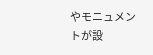やモニュメントが設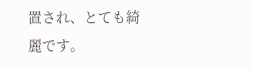置され、とても綺麗です。